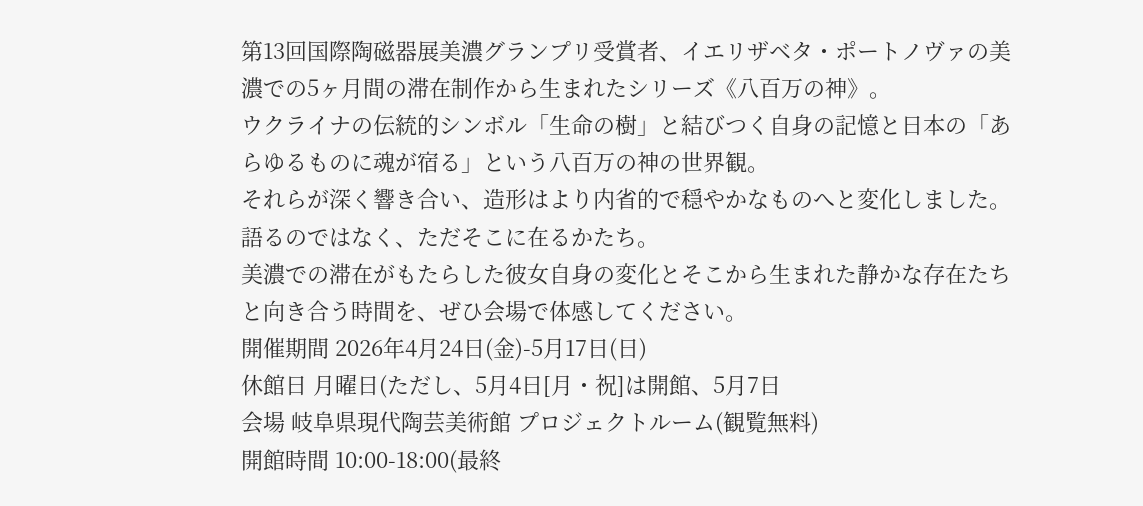第13回国際陶磁器展美濃グランプリ受賞者、イエリザベタ・ポートノヴァの美濃での5ヶ月間の滞在制作から生まれたシリーズ《八百万の神》。
ウクライナの伝統的シンボル「生命の樹」と結びつく自身の記憶と日本の「あらゆるものに魂が宿る」という八百万の神の世界観。
それらが深く響き合い、造形はより内省的で穏やかなものへと変化しました。
語るのではなく、ただそこに在るかたち。
美濃での滞在がもたらした彼女自身の変化とそこから生まれた静かな存在たちと向き合う時間を、ぜひ会場で体感してください。
開催期間 2026年4月24日(金)-5月17日(日)
休館日 月曜日(ただし、5月4日[月・祝]は開館、5月7日
会場 岐阜県現代陶芸美術館 プロジェクトルーム(観覧無料)
開館時間 10:00-18:00(最終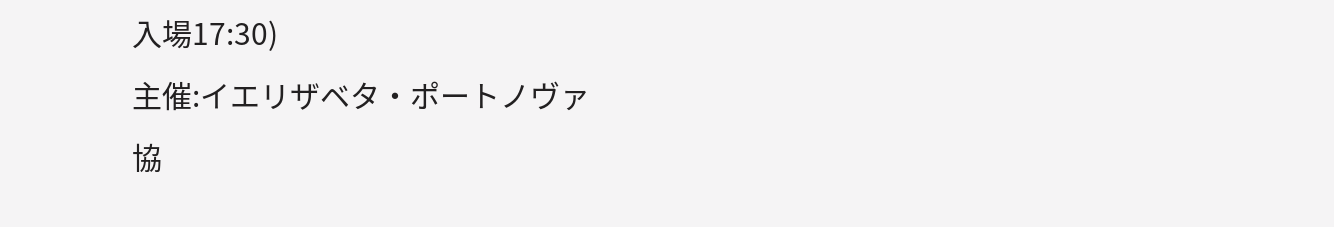入場17:30)
主催:イエリザベタ・ポートノヴァ
協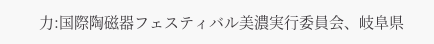力:国際陶磁器フェスティバル美濃実行委員会、岐阜県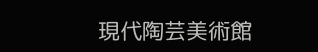現代陶芸美術館